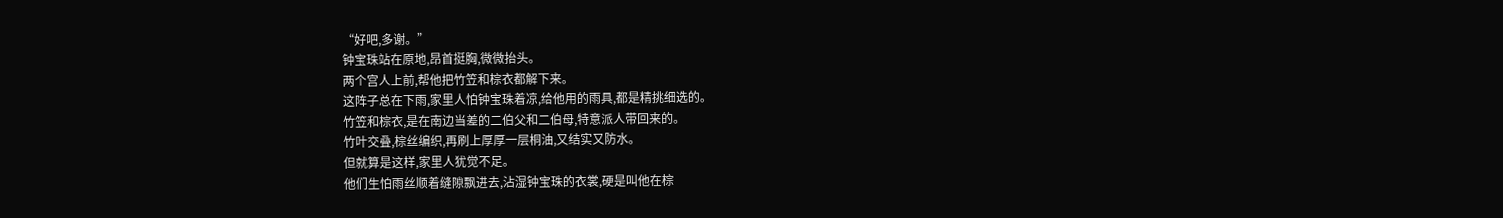“好吧,多谢。”
钟宝珠站在原地,昂首挺胸,微微抬头。
两个宫人上前,帮他把竹笠和棕衣都解下来。
这阵子总在下雨,家里人怕钟宝珠着凉,给他用的雨具,都是精挑细选的。
竹笠和棕衣,是在南边当差的二伯父和二伯母,特意派人带回来的。
竹叶交叠,棕丝编织,再刷上厚厚一层桐油,又结实又防水。
但就算是这样,家里人犹觉不足。
他们生怕雨丝顺着缝隙飘进去,沾湿钟宝珠的衣裳,硬是叫他在棕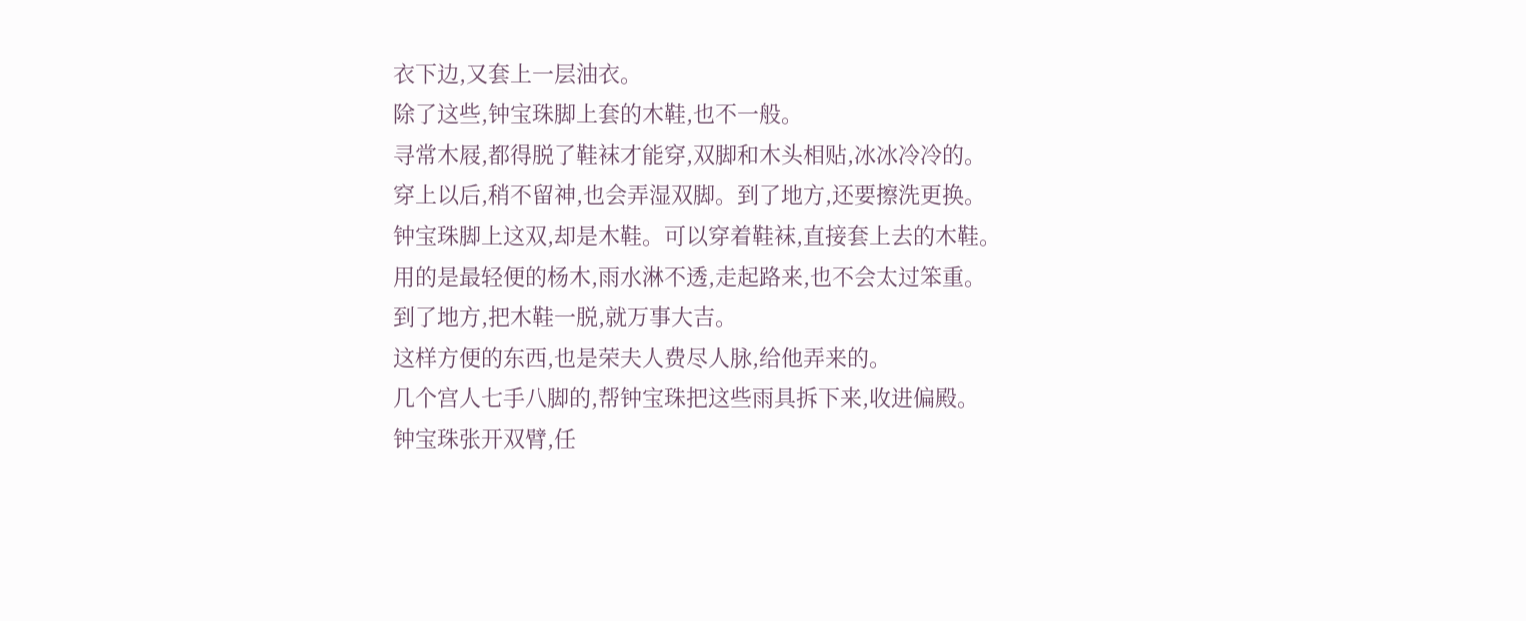衣下边,又套上一层油衣。
除了这些,钟宝珠脚上套的木鞋,也不一般。
寻常木屐,都得脱了鞋袜才能穿,双脚和木头相贴,冰冰冷冷的。
穿上以后,稍不留神,也会弄湿双脚。到了地方,还要擦洗更换。
钟宝珠脚上这双,却是木鞋。可以穿着鞋袜,直接套上去的木鞋。
用的是最轻便的杨木,雨水淋不透,走起路来,也不会太过笨重。
到了地方,把木鞋一脱,就万事大吉。
这样方便的东西,也是荣夫人费尽人脉,给他弄来的。
几个宫人七手八脚的,帮钟宝珠把这些雨具拆下来,收进偏殿。
钟宝珠张开双臂,任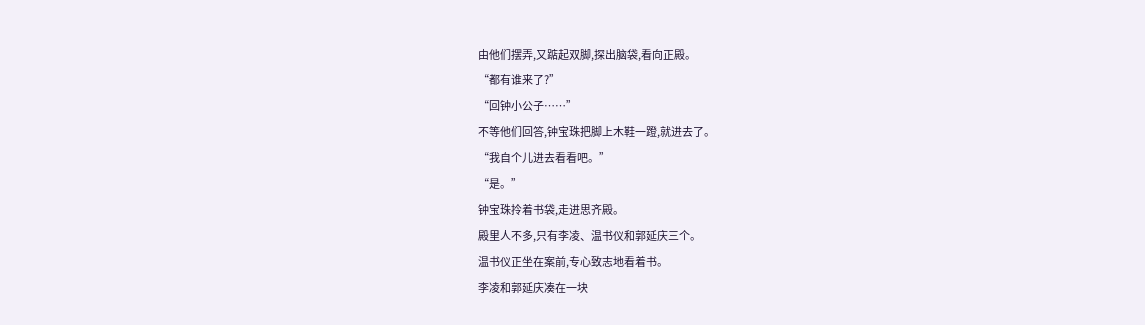由他们摆弄,又踮起双脚,探出脑袋,看向正殿。
“都有谁来了?”
“回钟小公子……”
不等他们回答,钟宝珠把脚上木鞋一蹬,就进去了。
“我自个儿进去看看吧。”
“是。”
钟宝珠拎着书袋,走进思齐殿。
殿里人不多,只有李凌、温书仪和郭延庆三个。
温书仪正坐在案前,专心致志地看着书。
李凌和郭延庆凑在一块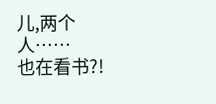儿,两个人……
也在看书?!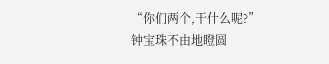“你们两个,干什么呢?”
钟宝珠不由地瞪圆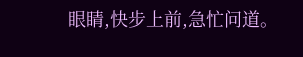眼睛,快步上前,急忙问道。